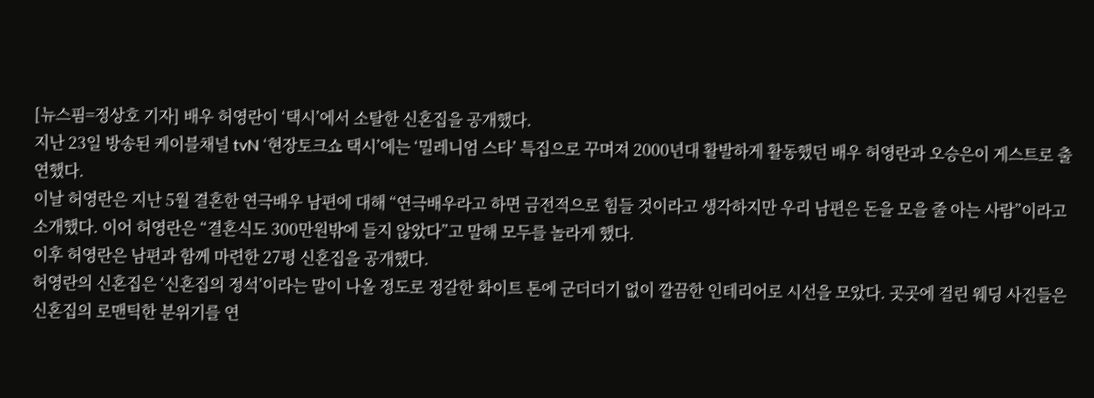[뉴스핌=정상호 기자] 배우 허영란이 ‘택시’에서 소탈한 신혼집을 공개했다.
지난 23일 방송된 케이블채널 tvN ‘현장토크쇼 택시’에는 ‘밀레니엄 스타’ 특집으로 꾸며져 2000년대 활발하게 활동했던 배우 허영란과 오승은이 게스트로 출연했다.
이날 허영란은 지난 5월 결혼한 연극배우 남편에 대해 “연극배우라고 하면 금전적으로 힘들 것이라고 생각하지만 우리 남편은 돈을 모을 줄 아는 사람”이라고 소개했다. 이어 허영란은 “결혼식도 300만원밖에 들지 않았다”고 말해 모두를 놀라게 했다.
이후 허영란은 남편과 함께 마련한 27평 신혼집을 공개했다.
허영란의 신혼집은 ‘신혼집의 정석’이라는 말이 나올 정도로 정갈한 화이트 톤에 군더더기 없이 깔끔한 인테리어로 시선을 모았다. 곳곳에 걸린 웨딩 사진들은 신혼집의 로맨틱한 분위기를 연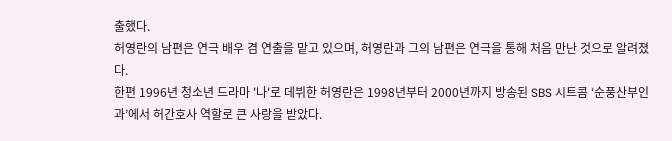출했다.
허영란의 남편은 연극 배우 겸 연출을 맡고 있으며, 허영란과 그의 남편은 연극을 통해 처음 만난 것으로 알려졌다.
한편 1996년 청소년 드라마 '나'로 데뷔한 허영란은 1998년부터 2000년까지 방송된 SBS 시트콤 ‘순풍산부인과’에서 허간호사 역할로 큰 사랑을 받았다.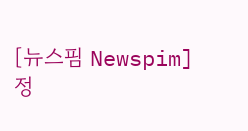[뉴스핌 Newspim] 정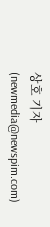상호 기자(newmedia@newspim.com)